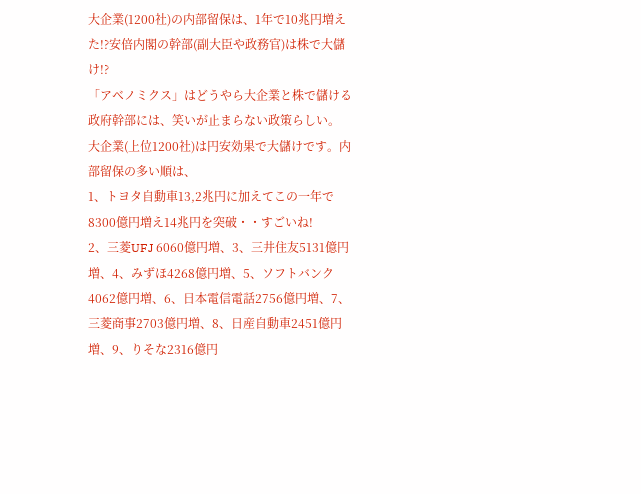大企業(1200社)の内部留保は、1年で10兆円増えた!?安倍内閣の幹部(副大臣や政務官)は株で大儲け!?
「アベノミクス」はどうやら大企業と株で儲ける政府幹部には、笑いが止まらない政策らしい。
大企業(上位1200社)は円安効果で大儲けです。内部留保の多い順は、
1、トヨタ自動車13,2兆円に加えてこの一年で8300億円増え14兆円を突破・・すごいね!
2、三菱UFJ 6060億円増、3、三井住友5131億円増、4、みずほ4268億円増、5、ソフトバンク4062億円増、6、日本電信電話2756億円増、7、三菱商事2703億円増、8、日産自動車2451億円増、9、りそな2316億円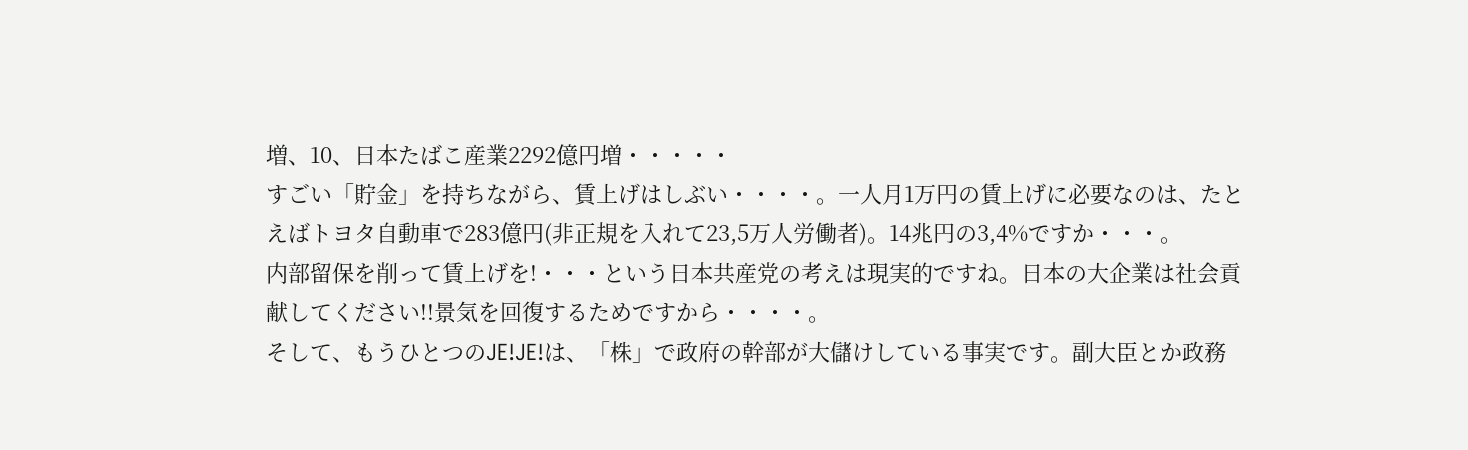増、10、日本たばこ産業2292億円増・・・・・
すごい「貯金」を持ちながら、賃上げはしぶい・・・・。一人月1万円の賃上げに必要なのは、たとえばトヨタ自動車で283億円(非正規を入れて23,5万人労働者)。14兆円の3,4%ですか・・・。
内部留保を削って賃上げを!・・・という日本共産党の考えは現実的ですね。日本の大企業は社会貢献してください!!景気を回復するためですから・・・・。
そして、もうひとつのJE!JE!は、「株」で政府の幹部が大儲けしている事実です。副大臣とか政務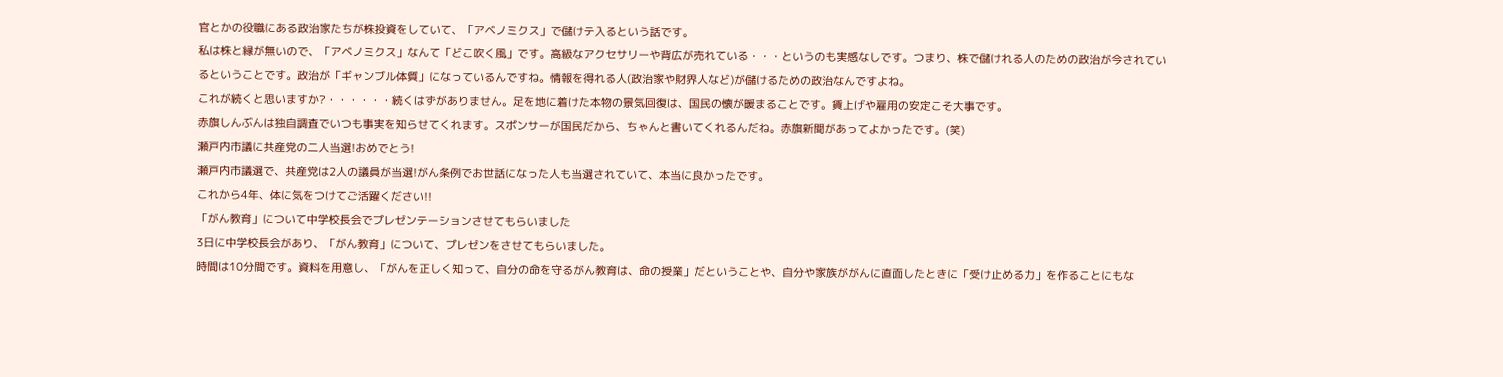官とかの役職にある政治家たちが株投資をしていて、「アベノミクス」で儲けテ入るという話です。
私は株と縁が無いので、「アベノミクス」なんて「どこ吹く風」です。高級なアクセサリーや背広が売れている・・・というのも実感なしです。つまり、株で儲けれる人のための政治が今されているということです。政治が「ギャンブル体質」になっているんですね。情報を得れる人(政治家や財界人など)が儲けるための政治なんですよね。
これが続くと思いますか?・・・・・・続くはずがありません。足を地に着けた本物の景気回復は、国民の懐が暖まることです。賃上げや雇用の安定こそ大事です。
赤旗しんぶんは独自調査でいつも事実を知らせてくれます。スポンサーが国民だから、ちゃんと書いてくれるんだね。赤旗新聞があってよかったです。(笑)
瀬戸内市議に共産党の二人当選!おめでとう!
瀬戸内市議選で、共産党は2人の議員が当選!がん条例でお世話になった人も当選されていて、本当に良かったです。
これから4年、体に気をつけてご活躍ください!!
「がん教育」について中学校長会でプレゼンテーションさせてもらいました
3日に中学校長会があり、「がん教育」について、プレゼンをさせてもらいました。
時間は10分間です。資料を用意し、「がんを正しく知って、自分の命を守るがん教育は、命の授業」だということや、自分や家族ががんに直面したときに「受け止める力」を作ることにもな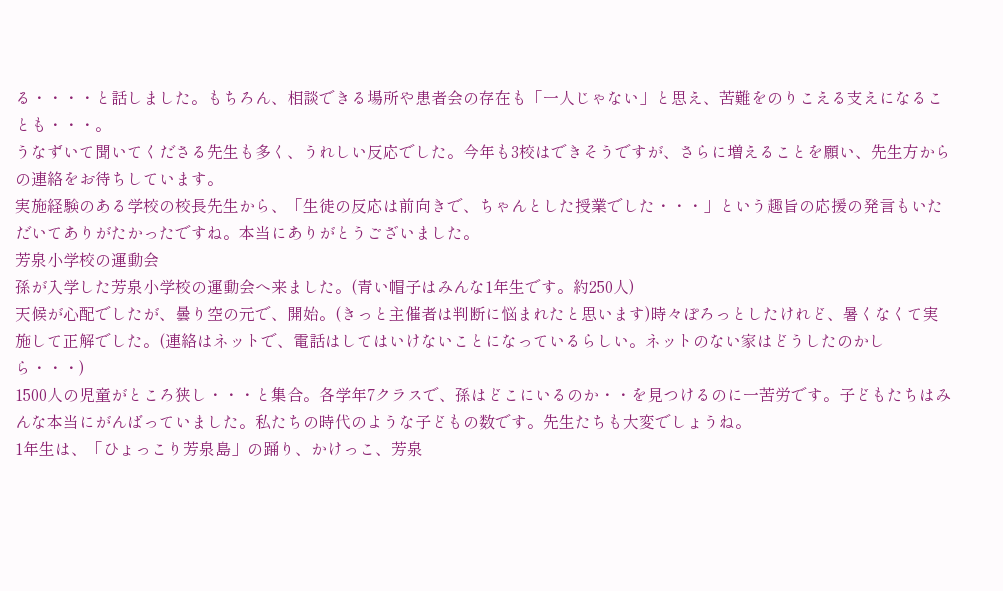る・・・・と話しました。もちろん、相談できる場所や患者会の存在も「一人じゃない」と思え、苦難をのりこえる支えになることも・・・。
うなずいて聞いてくださる先生も多く、うれしい反応でした。今年も3校はできそうですが、さらに増えることを願い、先生方からの連絡をお待ちしています。
実施経験のある学校の校長先生から、「生徒の反応は前向きで、ちゃんとした授業でした・・・」という趣旨の応援の発言もいただいてありがたかったですね。本当にありがとうございました。
芳泉小学校の運動会
孫が入学した芳泉小学校の運動会へ来ました。(青い帽子はみんな1年生です。約250人)
天候が心配でしたが、曇り空の元で、開始。(きっと主催者は判断に悩まれたと思います)時々ぽろっとしたけれど、暑くなくて実施して正解でした。(連絡はネットで、電話はしてはいけないことになっているらしい。ネットのない家はどうしたのかしら・・・)
1500人の児童がところ狭し・・・と集合。各学年7クラスで、孫はどこにいるのか・・を見つけるのに一苦労です。子どもたちはみんな本当にがんばっていました。私たちの時代のような子どもの数です。先生たちも大変でしょうね。
1年生は、「ひょっこり芳泉島」の踊り、かけっこ、芳泉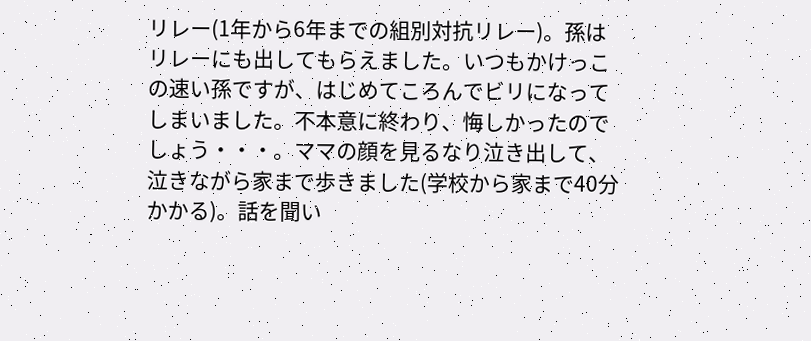リレー(1年から6年までの組別対抗リレー)。孫はリレーにも出してもらえました。いつもかけっこの速い孫ですが、はじめてころんでビリになってしまいました。不本意に終わり、悔しかったのでしょう・・・。ママの顔を見るなり泣き出して、泣きながら家まで歩きました(学校から家まで40分かかる)。話を聞い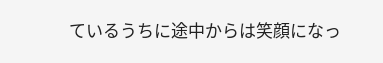ているうちに途中からは笑顔になっ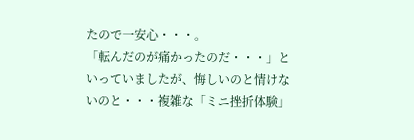たので一安心・・・。
「転んだのが痛かったのだ・・・」といっていましたが、悔しいのと情けないのと・・・複雑な「ミニ挫折体験」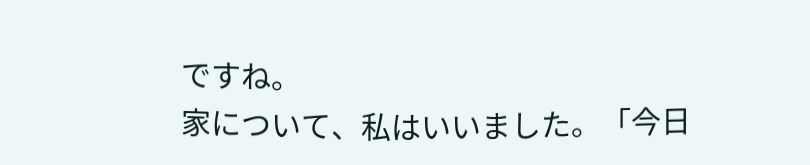ですね。
家について、私はいいました。「今日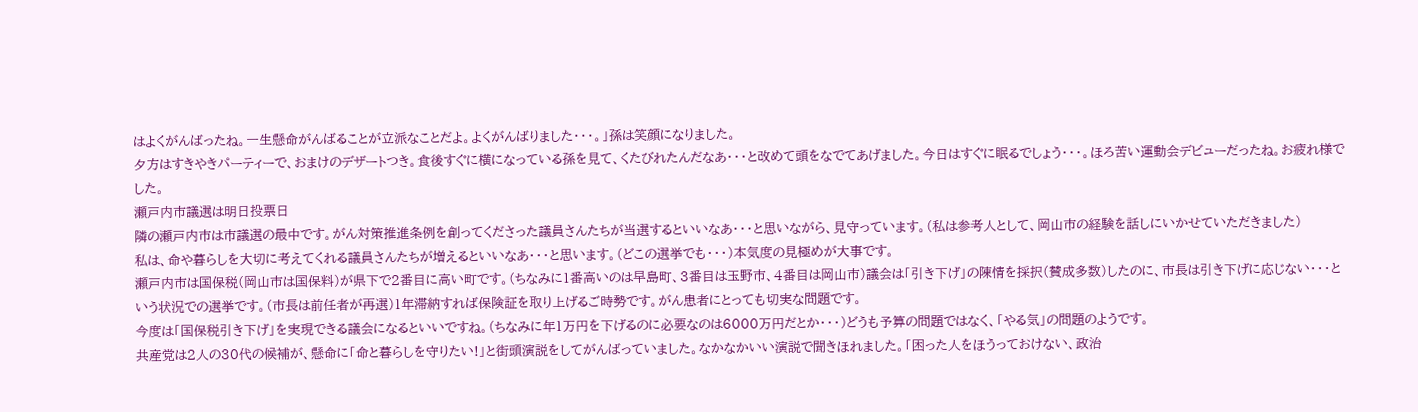はよくがんばったね。一生懸命がんばることが立派なことだよ。よくがんばりました・・・。」孫は笑顔になりました。
夕方はすきやきパーティーで、おまけのデザートつき。食後すぐに横になっている孫を見て、くたびれたんだなあ・・・と改めて頭をなでてあげました。今日はすぐに眠るでしょう・・・。ほろ苦い運動会デビューだったね。お疲れ様でした。
瀬戸内市議選は明日投票日
隣の瀬戸内市は市議選の最中です。がん対策推進条例を創ってくださった議員さんたちが当選するといいなあ・・・と思いながら、見守っています。(私は参考人として、岡山市の経験を話しにいかせていただきました)
私は、命や暮らしを大切に考えてくれる議員さんたちが増えるといいなあ・・・と思います。(どこの選挙でも・・・)本気度の見極めが大事です。
瀬戸内市は国保税(岡山市は国保料)が県下で2番目に高い町です。(ちなみに1番高いのは早島町、3番目は玉野市、4番目は岡山市)議会は「引き下げ」の陳情を採択(賛成多数)したのに、市長は引き下げに応じない・・・という状況での選挙です。(市長は前任者が再選)1年滞納すれば保険証を取り上げるご時勢です。がん患者にとっても切実な問題です。
今度は「国保税引き下げ」を実現できる議会になるといいですね。(ちなみに年1万円を下げるのに必要なのは6000万円だとか・・・)どうも予算の問題ではなく、「やる気」の問題のようです。
共産党は2人の30代の候補が、懸命に「命と暮らしを守りたい!」と街頭演説をしてがんばっていました。なかなかいい演説で聞きほれました。「困った人をほうっておけない、政治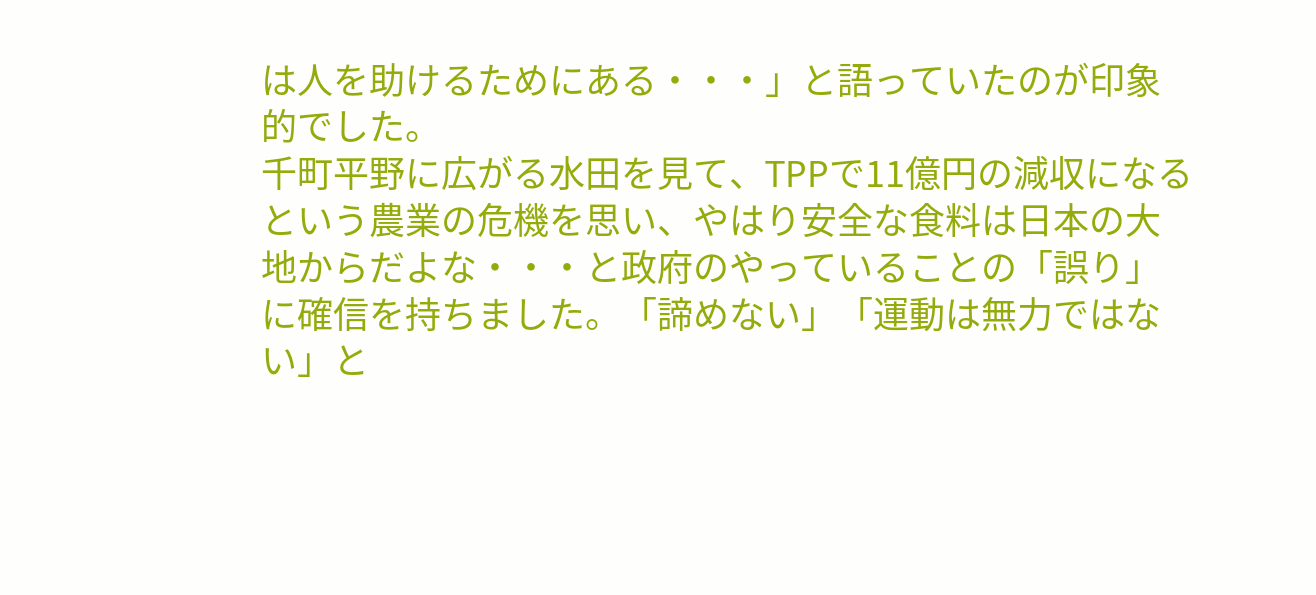は人を助けるためにある・・・」と語っていたのが印象的でした。
千町平野に広がる水田を見て、TPPで11億円の減収になるという農業の危機を思い、やはり安全な食料は日本の大地からだよな・・・と政府のやっていることの「誤り」に確信を持ちました。「諦めない」「運動は無力ではない」と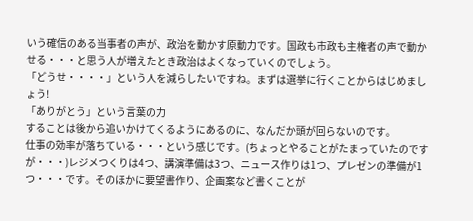いう確信のある当事者の声が、政治を動かす原動力です。国政も市政も主権者の声で動かせる・・・と思う人が増えたとき政治はよくなっていくのでしょう。
「どうせ・・・・」という人を減らしたいですね。まずは選挙に行くことからはじめましょう!
「ありがとう」という言葉の力
することは後から追いかけてくるようにあるのに、なんだか頭が回らないのです。
仕事の効率が落ちている・・・という感じです。(ちょっとやることがたまっていたのですが・・・)レジメつくりは4つ、講演準備は3つ、ニュース作りは1つ、プレゼンの準備が1つ・・・です。そのほかに要望書作り、企画案など書くことが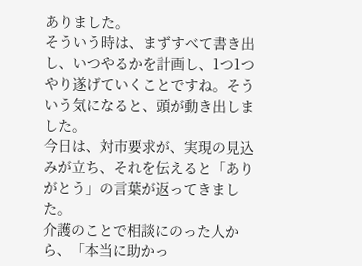ありました。
そういう時は、まずすべて書き出し、いつやるかを計画し、1つ1つやり遂げていくことですね。そういう気になると、頭が動き出しました。
今日は、対市要求が、実現の見込みが立ち、それを伝えると「ありがとう」の言葉が返ってきました。
介護のことで相談にのった人から、「本当に助かっ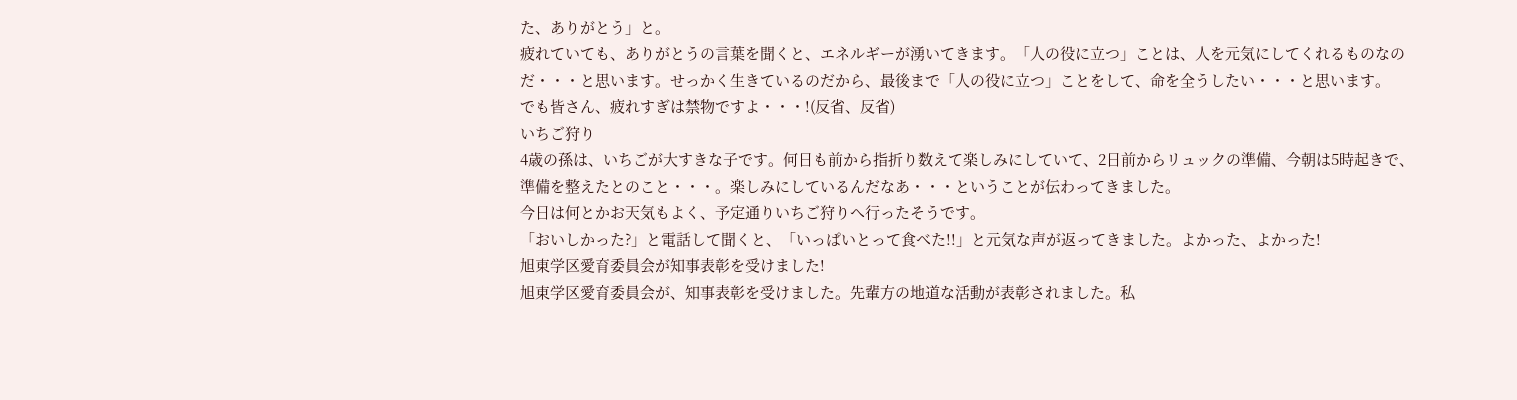た、ありがとう」と。
疲れていても、ありがとうの言葉を聞くと、エネルギーが湧いてきます。「人の役に立つ」ことは、人を元気にしてくれるものなのだ・・・と思います。せっかく生きているのだから、最後まで「人の役に立つ」ことをして、命を全うしたい・・・と思います。
でも皆さん、疲れすぎは禁物ですよ・・・!(反省、反省)
いちご狩り
4歳の孫は、いちごが大すきな子です。何日も前から指折り数えて楽しみにしていて、2日前からリュックの準備、今朝は5時起きで、準備を整えたとのこと・・・。楽しみにしているんだなあ・・・ということが伝わってきました。
今日は何とかお天気もよく、予定通りいちご狩りへ行ったそうです。
「おいしかった?」と電話して聞くと、「いっぱいとって食べた!!」と元気な声が返ってきました。よかった、よかった!
旭東学区愛育委員会が知事表彰を受けました!
旭東学区愛育委員会が、知事表彰を受けました。先輩方の地道な活動が表彰されました。私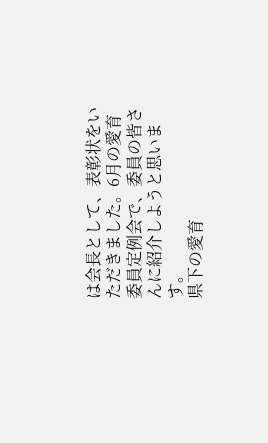は会長として、表彰状をいただきました。6月の愛育委員定例会で、委員の皆さんに紹介しようと思います。
県下の愛育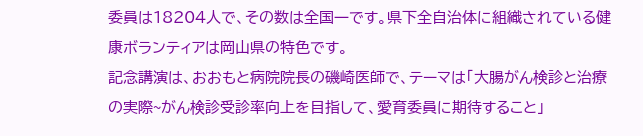委員は18204人で、その数は全国一です。県下全自治体に組織されている健康ボランティアは岡山県の特色です。
記念講演は、おおもと病院院長の磯崎医師で、テーマは「大腸がん検診と治療の実際~がん検診受診率向上を目指して、愛育委員に期待すること」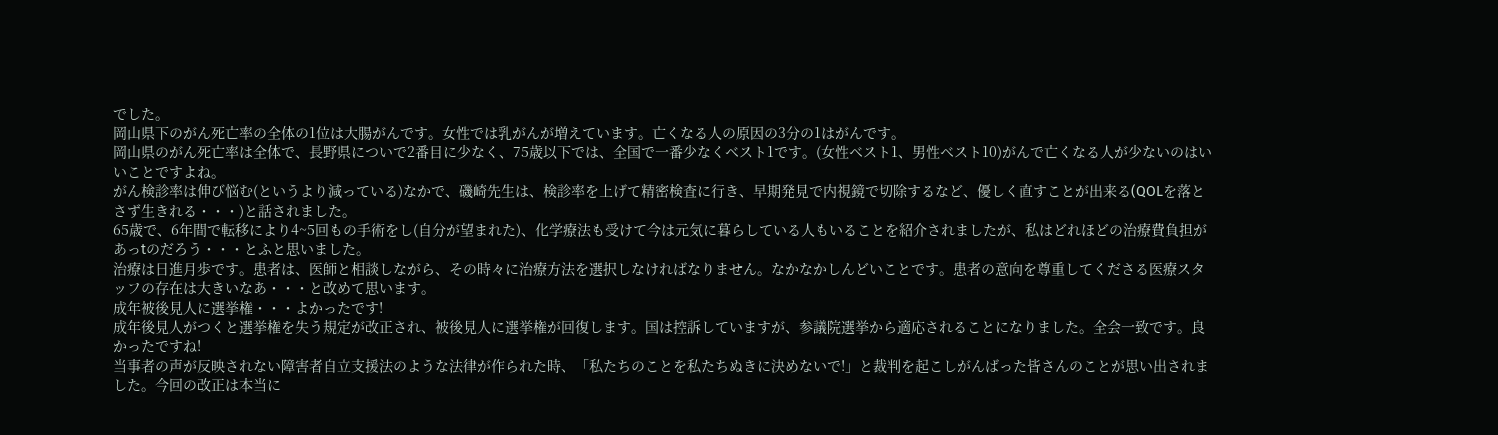でした。
岡山県下のがん死亡率の全体の1位は大腸がんです。女性では乳がんが増えています。亡くなる人の原因の3分の1はがんです。
岡山県のがん死亡率は全体で、長野県についで2番目に少なく、75歳以下では、全国で一番少なくベスト1です。(女性ベスト1、男性ベスト10)がんで亡くなる人が少ないのはいいことですよね。
がん検診率は伸び悩む(というより減っている)なかで、磯崎先生は、検診率を上げて精密検査に行き、早期発見で内視鏡で切除するなど、優しく直すことが出来る(QOLを落とさず生きれる・・・)と話されました。
65歳で、6年間で転移により4~5回もの手術をし(自分が望まれた)、化学療法も受けて今は元気に暮らしている人もいることを紹介されましたが、私はどれほどの治療費負担があっtのだろう・・・とふと思いました。
治療は日進月歩です。患者は、医師と相談しながら、その時々に治療方法を選択しなければなりません。なかなかしんどいことです。患者の意向を尊重してくださる医療スタッフの存在は大きいなあ・・・と改めて思います。
成年被後見人に選挙権・・・よかったです!
成年後見人がつくと選挙権を失う規定が改正され、被後見人に選挙権が回復します。国は控訴していますが、参議院選挙から適応されることになりました。全会一致です。良かったですね!
当事者の声が反映されない障害者自立支援法のような法律が作られた時、「私たちのことを私たちぬきに決めないで!」と裁判を起こしがんばった皆さんのことが思い出されました。今回の改正は本当に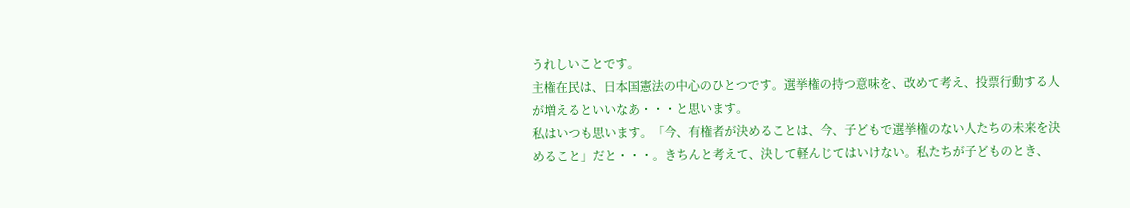うれしいことです。
主権在民は、日本国憲法の中心のひとつです。選挙権の持つ意味を、改めて考え、投票行動する人が増えるといいなあ・・・と思います。
私はいつも思います。「今、有権者が決めることは、今、子どもで選挙権のない人たちの未来を決めること」だと・・・。きちんと考えて、決して軽んじてはいけない。私たちが子どものとき、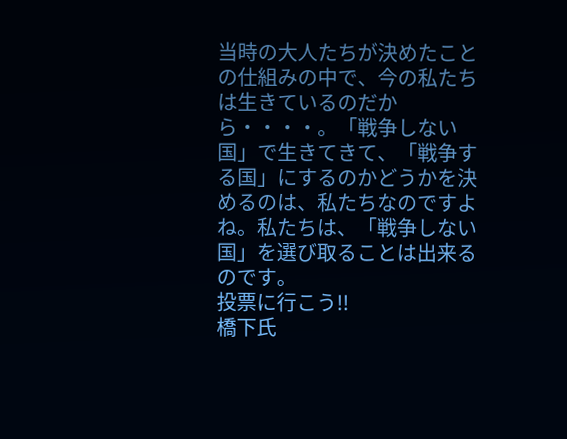当時の大人たちが決めたことの仕組みの中で、今の私たちは生きているのだから・・・・。「戦争しない国」で生きてきて、「戦争する国」にするのかどうかを決めるのは、私たちなのですよね。私たちは、「戦争しない国」を選び取ることは出来るのです。
投票に行こう!!
橋下氏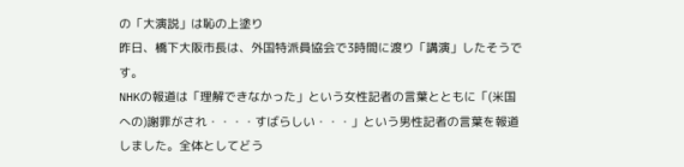の「大演説」は恥の上塗り
昨日、橋下大阪市長は、外国特派員協会で3時間に渡り「講演」したそうです。
NHKの報道は「理解できなかった」という女性記者の言葉とともに「(米国への)謝罪がされ・・・・すばらしい・・・」という男性記者の言葉を報道しました。全体としてどう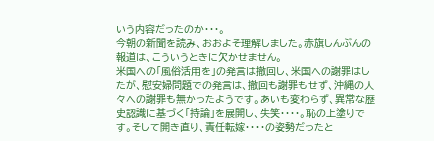いう内容だったのか・・・。
今朝の新聞を読み、おおよそ理解しました。赤旗しんぶんの報道は、こういうときに欠かせません。
米国への「風俗活用を」の発言は撤回し、米国への謝罪はしたが、慰安婦問題での発言は、撤回も謝罪もせず、沖縄の人々への謝罪も無かったようです。あいも変わらず、異常な歴史認識に基づく「持論」を展開し、失笑・・・・。恥の上塗りです。そして開き直り、責任転嫁・・・・の姿勢だったと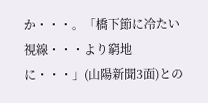か・・・。「橋下節に冷たい視線・・・より窮地に・・・」(山陽新聞3面)との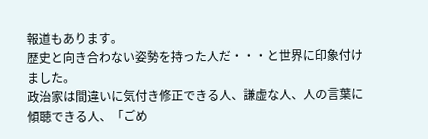報道もあります。
歴史と向き合わない姿勢を持った人だ・・・と世界に印象付けました。
政治家は間違いに気付き修正できる人、謙虚な人、人の言葉に傾聴できる人、「ごめ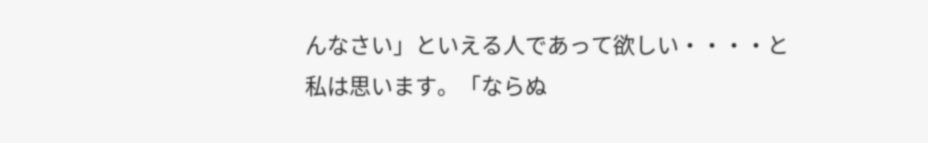んなさい」といえる人であって欲しい・・・・と私は思います。「ならぬ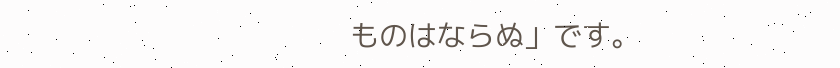ものはならぬ」です。